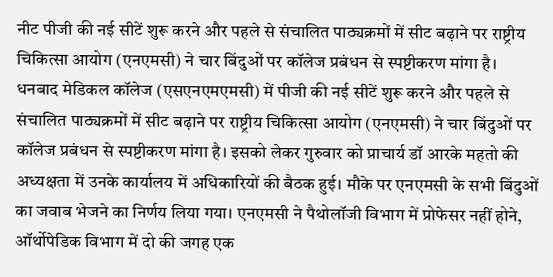नीट पीजी की नई सीटें शुरू करने और पहले से संचालित पाठ्यक्रमों में सीट बढ़ाने पर राष्ट्रीय चिकित्सा आयोग (एनएमसी) ने चार बिंदुओं पर कॉलेज प्रबंधन से स्पष्टीकरण मांगा है।
धनबाद मेडिकल कॉलेज (एसएनएमएमसी) में पीजी की नई सीटें शुरू करने और पहले से संचालित पाठ्यक्रमों में सीट बढ़ाने पर राष्ट्रीय चिकित्सा आयोग (एनएमसी) ने चार बिंदुओं पर कॉलेज प्रबंधन से स्पष्टीकरण मांगा है। इसको लेकर गुरुवार को प्राचार्य डॉ आरके महतो की अध्यक्षता में उनके कार्यालय में अधिकारियों की बैठक हुई। मौके पर एनएमसी के सभी बिंदुओं का जवाब भेजने का निर्णय लिया गया। एनएमसी ने पैथोलॉजी विभाग में प्रोफेसर नहीं होने, ऑर्थोपेडिक विभाग में दो की जगह एक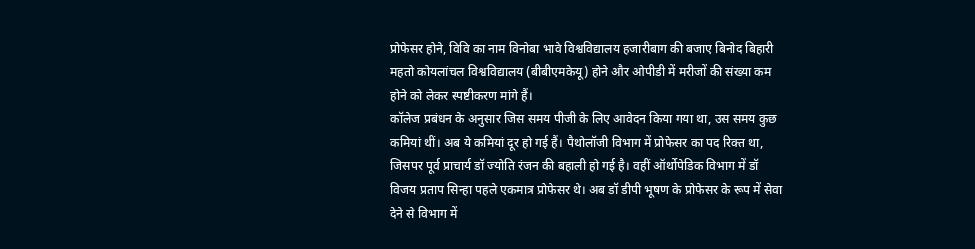प्रोफेसर होने, विवि का नाम विनोबा भावे विश्वविद्यालय हजारीबाग की बजाए बिनोद बिहारी महतो कोयलांचल विश्वविद्यालय (बीबीएमकेयू) होने और ओपीडी में मरीजों की संख्या कम होने को लेकर स्पष्टीकरण मांगे हैं।
कॉलेज प्रबंधन के अनुसार जिस समय पीजी के लिए आवेदन किया गया था, उस समय कुछ कमियां थीं। अब ये कमियां दूर हो गई हैं। पैथोलॉजी विभाग में प्रोफेसर का पद रिक्त था, जिसपर पूर्व प्राचार्य डॉ ज्योति रंजन की बहाली हो गई है। वहीं ऑर्थोपेडिक विभाग में डॉ विजय प्रताप सिन्हा पहले एकमात्र प्रोफेसर थे। अब डॉ डीपी भूषण के प्रोफेसर के रूप में सेवा देने से विभाग में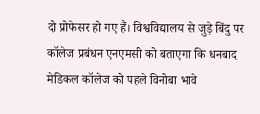दो प्रोफेसर हो गए हैं। विश्वविद्यालय से जुड़े बिंदु पर कॉलेज प्रबंधन एनएमसी को बताएगा कि धनबाद मेडिकल कॉलेज को पहले विनोबा भावे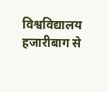विश्वविद्यालय हजारीबाग से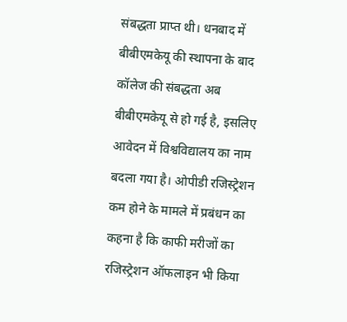संबद्धता प्राप्त थी। धनबाद में बीबीएमकेयू की स्थापना के बाद कॉलेज की संबद्धता अब बीबीएमकेयू से हो गई है, इसलिए आवेदन में विश्वविद्यालय का नाम बदला गया है। ओपीडी रजिस्ट्रेशन कम होने के मामले में प्रबंधन का कहना है कि काफी मरीजों का रजिस्ट्रेशन ऑफलाइन भी किया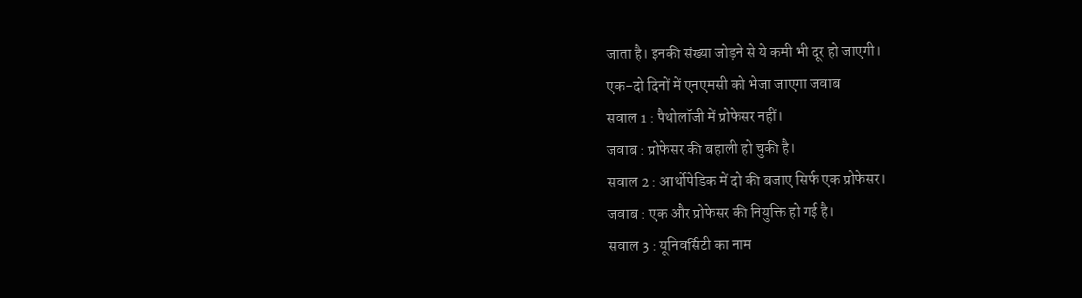जाता है। इनकी संख्या जोड़ने से ये कमी भी दूर हो जाएगी।
एक-दो दिनों में एनएमसी को भेजा जाएगा जवाब
सवाल 1 : पैथोलॉजी में प्रोफेसर नहीं।
जवाब : प्रोफेसर की बहाली हो चुकी है।
सवाल 2 : आर्थोपेडिक में दो की बजाए सिर्फ एक प्रोफेसर।
जवाब : एक और प्रोफेसर की नियुक्ति हो गई है।
सवाल 3 : यूनिवर्सिटी का नाम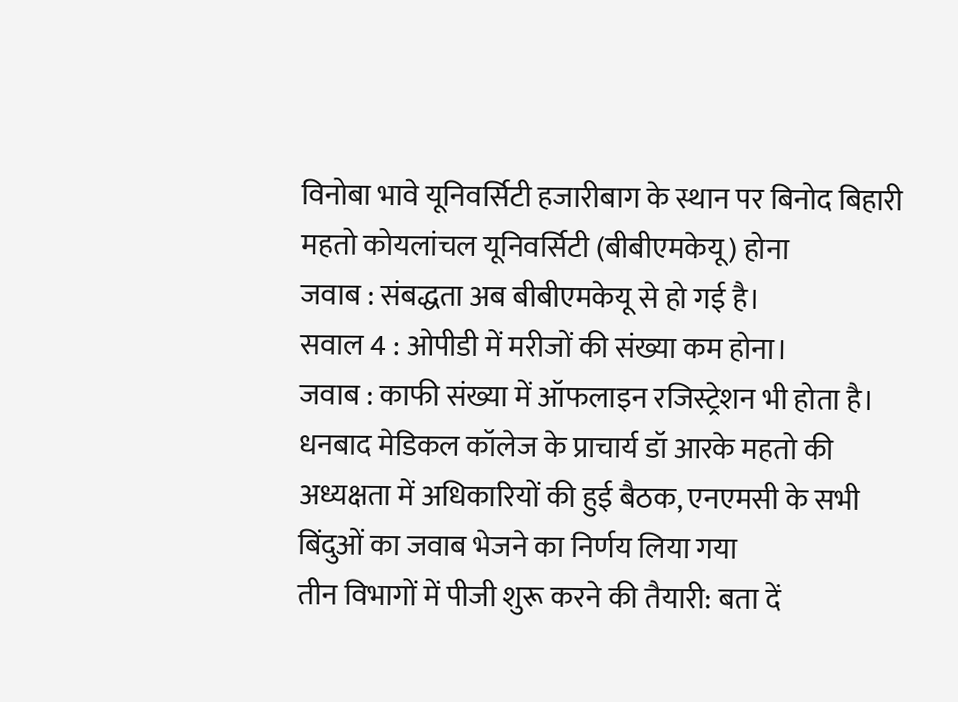विनोबा भावे यूनिवर्सिटी हजारीबाग के स्थान पर बिनोद बिहारी महतो कोयलांचल यूनिवर्सिटी (बीबीएमकेयू) होना
जवाब : संबद्धता अब बीबीएमकेयू से हो गई है।
सवाल 4 : ओपीडी में मरीजों की संख्या कम होना।
जवाब : काफी संख्या में ऑफलाइन रजिस्ट्रेशन भी होता है।
धनबाद मेडिकल कॉलेज के प्राचार्य डॉ आरके महतो की अध्यक्षता में अधिकारियों की हुई बैठक, एनएमसी के सभी बिंदुओं का जवाब भेजने का निर्णय लिया गया
तीन विभागों में पीजी शुरू करने की तैयारी: बता दें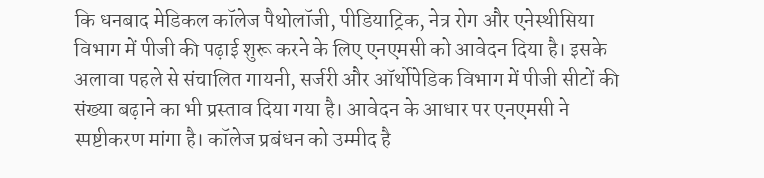कि धनबाद मेडिकल कॉलेज पैथोलॉजी, पीडियाट्रिक, नेत्र रोग और एनेस्थीसिया विभाग में पीजी की पढ़ाई शुरू करने के लिए एनएमसी को आवेदन दिया है। इसके अलावा पहले से संचालित गायनी, सर्जरी और ऑर्थोपेडिक विभाग में पीजी सीटों की संख्या बढ़ाने का भी प्रस्ताव दिया गया है। आवेदन के आधार पर एनएमसी ने स्पष्टीकरण मांगा है। कॉलेज प्रबंधन को उम्मीद है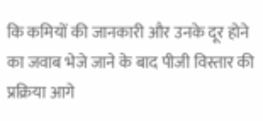कि कमियों की जानकारी और उनके दूर होने का जवाब भेजे जाने के बाद पीजी विस्तार की प्रक्रिया आगे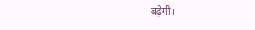बढ़ेगी।